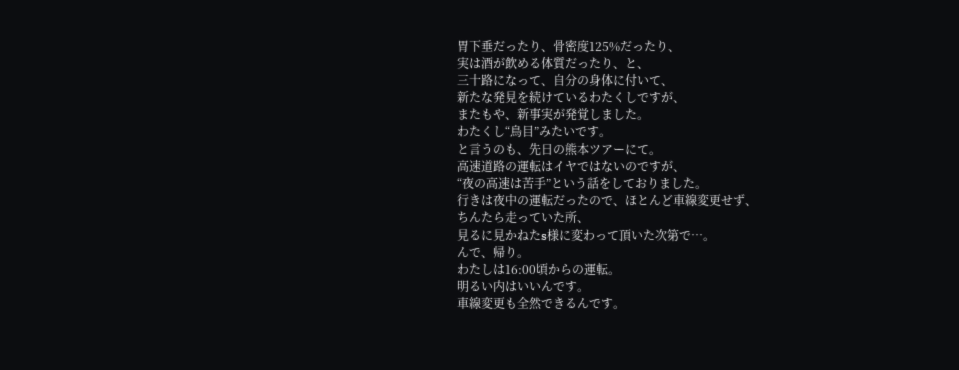胃下垂だったり、骨密度125%だったり、
実は酒が飲める体質だったり、と、
三十路になって、自分の身体に付いて、
新たな発見を続けているわたくしですが、
またもや、新事実が発覚しました。
わたくし“鳥目”みたいです。
と言うのも、先日の熊本ツアーにて。
高速道路の運転はイヤではないのですが、
“夜の高速は苦手”という話をしておりました。
行きは夜中の運転だったので、ほとんど車線変更せず、
ちんたら走っていた所、
見るに見かねたs様に変わって頂いた次第で⋯。
んで、帰り。
わたしは16:00頃からの運転。
明るい内はいいんです。
車線変更も全然できるんです。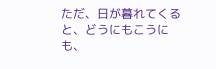ただ、日が暮れてくると、どうにもこうにも、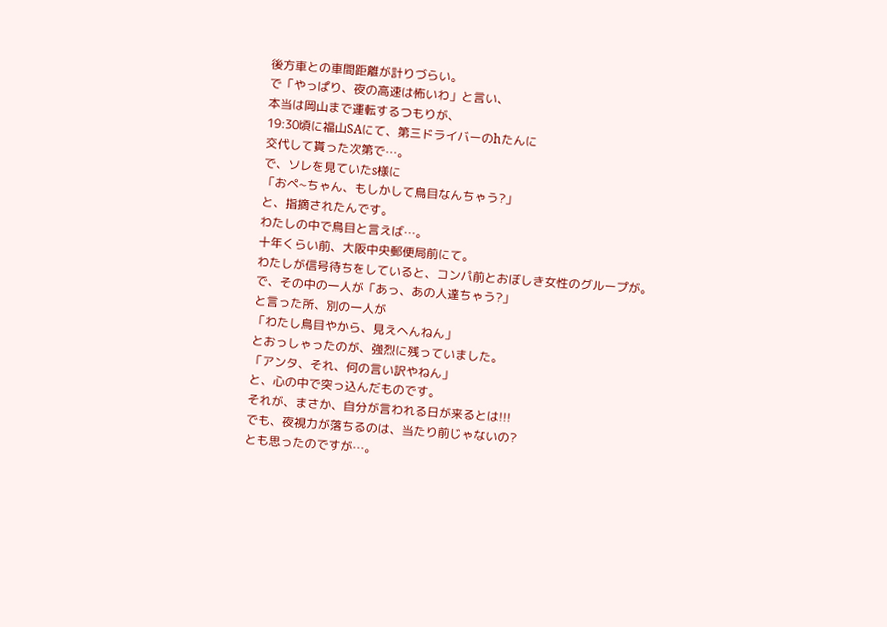後方車との車間距離が計りづらい。
で「やっぱり、夜の高速は怖いわ」と言い、
本当は岡山まで運転するつもりが、
19:30頃に福山SAにて、第三ドライバーのhたんに
交代して貰った次第で⋯。
で、ソレを見ていたs様に
「おぺ~ちゃん、もしかして鳥目なんちゃう?」
と、指摘されたんです。
わたしの中で鳥目と言えば⋯。
十年くらい前、大阪中央郵便局前にて。
わたしが信号待ちをしていると、コンパ前とおぼしき女性のグループが。
で、その中の一人が「あっ、あの人達ちゃう?」
と言った所、別の一人が
「わたし鳥目やから、見えへんねん」
とおっしゃったのが、強烈に残っていました。
「アンタ、それ、何の言い訳やねん」
と、心の中で突っ込んだものです。
それが、まさか、自分が言われる日が来るとは!!!
でも、夜視力が落ちるのは、当たり前じゃないの?
とも思ったのですが⋯。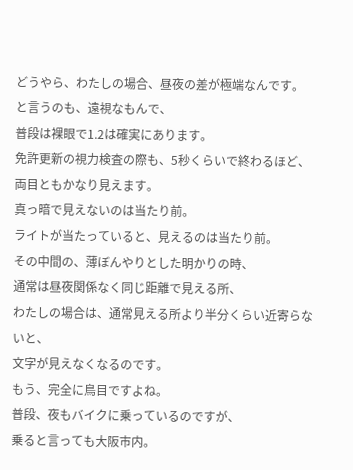どうやら、わたしの場合、昼夜の差が極端なんです。
と言うのも、遠視なもんで、
普段は裸眼で1.2は確実にあります。
免許更新の視力検査の際も、5秒くらいで終わるほど、
両目ともかなり見えます。
真っ暗で見えないのは当たり前。
ライトが当たっていると、見えるのは当たり前。
その中間の、薄ぼんやりとした明かりの時、
通常は昼夜関係なく同じ距離で見える所、
わたしの場合は、通常見える所より半分くらい近寄らないと、
文字が見えなくなるのです。
もう、完全に鳥目ですよね。
普段、夜もバイクに乗っているのですが、
乗ると言っても大阪市内。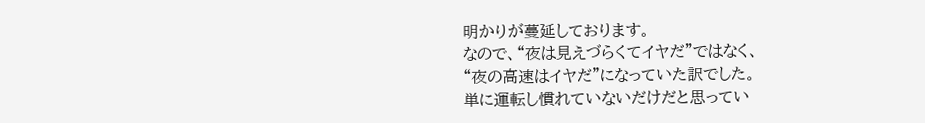明かりが蔓延しております。
なので、“夜は見えづらくてイヤだ”ではなく、
“夜の高速はイヤだ”になっていた訳でした。
単に運転し慣れていないだけだと思ってい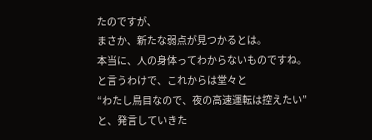たのですが、
まさか、新たな弱点が見つかるとは。
本当に、人の身体ってわからないものですね。
と言うわけで、これからは堂々と
“わたし鳥目なので、夜の高速運転は控えたい”
と、発言していきた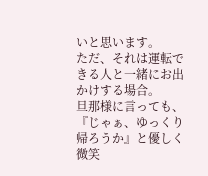いと思います。
ただ、それは運転できる人と一緒にお出かけする場合。
旦那様に言っても、
『じゃぁ、ゆっくり帰ろうか』と優しく微笑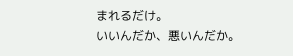まれるだけ。
いいんだか、悪いんだか。